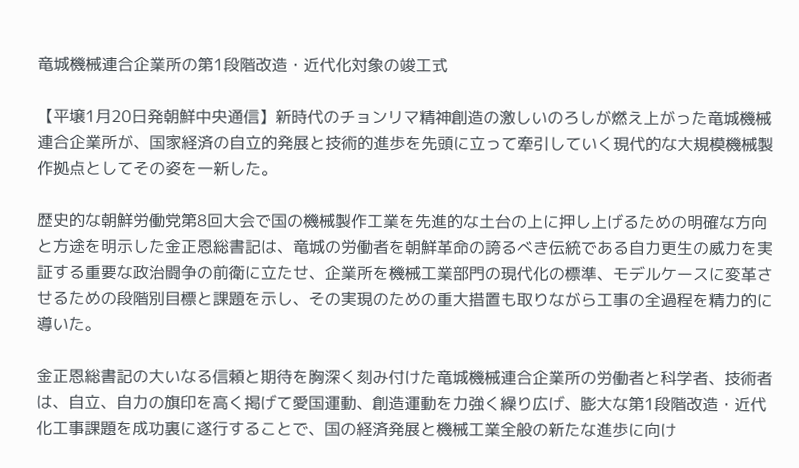竜城機械連合企業所の第1段階改造・近代化対象の竣工式

【平壌1月20日発朝鮮中央通信】新時代のチョンリマ精神創造の激しいのろしが燃え上がった竜城機械連合企業所が、国家経済の自立的発展と技術的進歩を先頭に立って牽引していく現代的な大規模機械製作拠点としてその姿を一新した。

歴史的な朝鮮労働党第8回大会で国の機械製作工業を先進的な土台の上に押し上げるための明確な方向と方途を明示した金正恩総書記は、竜城の労働者を朝鮮革命の誇るべき伝統である自力更生の威力を実証する重要な政治闘争の前衛に立たせ、企業所を機械工業部門の現代化の標準、モデルケースに変革させるための段階別目標と課題を示し、その実現のための重大措置も取りながら工事の全過程を精力的に導いた。

金正恩総書記の大いなる信頼と期待を胸深く刻み付けた竜城機械連合企業所の労働者と科学者、技術者は、自立、自力の旗印を高く掲げて愛国運動、創造運動を力強く繰り広げ、膨大な第1段階改造・近代化工事課題を成功裏に遂行することで、国の経済発展と機械工業全般の新たな進歩に向け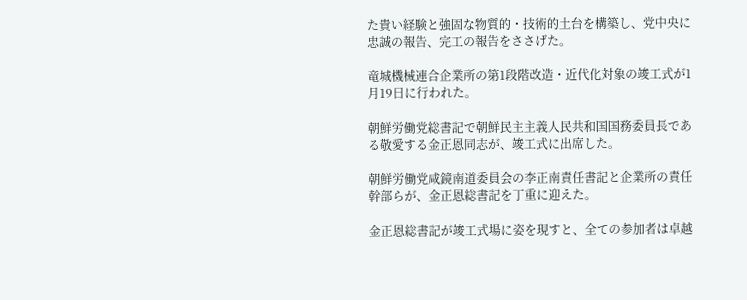た貴い経験と強固な物質的・技術的土台を構築し、党中央に忠誠の報告、完工の報告をささげた。

竜城機械連合企業所の第1段階改造・近代化対象の竣工式が1月19日に行われた。

朝鮮労働党総書記で朝鮮民主主義人民共和国国務委員長である敬愛する金正恩同志が、竣工式に出席した。

朝鮮労働党咸鏡南道委員会の李正南責任書記と企業所の責任幹部らが、金正恩総書記を丁重に迎えた。

金正恩総書記が竣工式場に姿を現すと、全ての参加者は卓越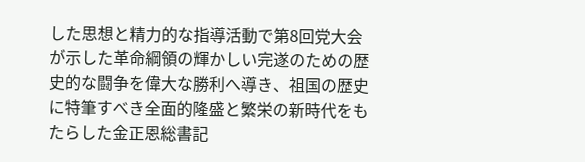した思想と精力的な指導活動で第8回党大会が示した革命綱領の輝かしい完遂のための歴史的な闘争を偉大な勝利へ導き、祖国の歴史に特筆すべき全面的隆盛と繁栄の新時代をもたらした金正恩総書記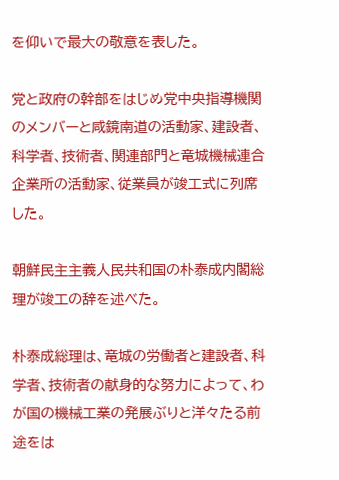を仰いで最大の敬意を表した。

党と政府の幹部をはじめ党中央指導機関のメンバーと咸鏡南道の活動家、建設者、科学者、技術者、関連部門と竜城機械連合企業所の活動家、従業員が竣工式に列席した。

朝鮮民主主義人民共和国の朴泰成内閣総理が竣工の辞を述べた。

朴泰成総理は、竜城の労働者と建設者、科学者、技術者の献身的な努力によって、わが国の機械工業の発展ぶりと洋々たる前途をは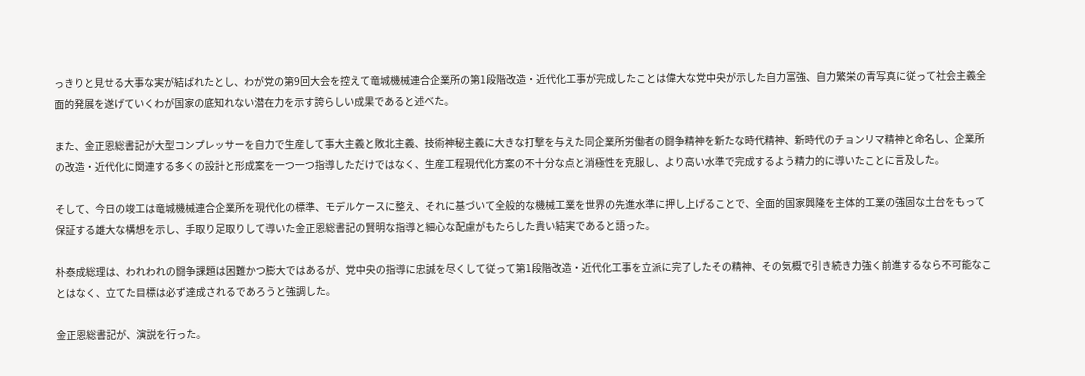っきりと見せる大事な実が結ばれたとし、わが党の第9回大会を控えて竜城機械連合企業所の第1段階改造・近代化工事が完成したことは偉大な党中央が示した自力富強、自力繁栄の青写真に従って社会主義全面的発展を遂げていくわが国家の底知れない潜在力を示す誇らしい成果であると述べた。

また、金正恩総書記が大型コンプレッサーを自力で生産して事大主義と敗北主義、技術神秘主義に大きな打撃を与えた同企業所労働者の闘争精神を新たな時代精神、新時代のチョンリマ精神と命名し、企業所の改造・近代化に関連する多くの設計と形成案を一つ一つ指導しただけではなく、生産工程現代化方案の不十分な点と消極性を克服し、より高い水準で完成するよう精力的に導いたことに言及した。

そして、今日の竣工は竜城機械連合企業所を現代化の標準、モデルケースに整え、それに基づいて全般的な機械工業を世界の先進水準に押し上げることで、全面的国家興隆を主体的工業の強固な土台をもって保証する雄大な構想を示し、手取り足取りして導いた金正恩総書記の賢明な指導と細心な配慮がもたらした貴い結実であると語った。

朴泰成総理は、われわれの闘争課題は困難かつ膨大ではあるが、党中央の指導に忠誠を尽くして従って第1段階改造・近代化工事を立派に完了したその精神、その気概で引き続き力強く前進するなら不可能なことはなく、立てた目標は必ず達成されるであろうと強調した。

金正恩総書記が、演説を行った。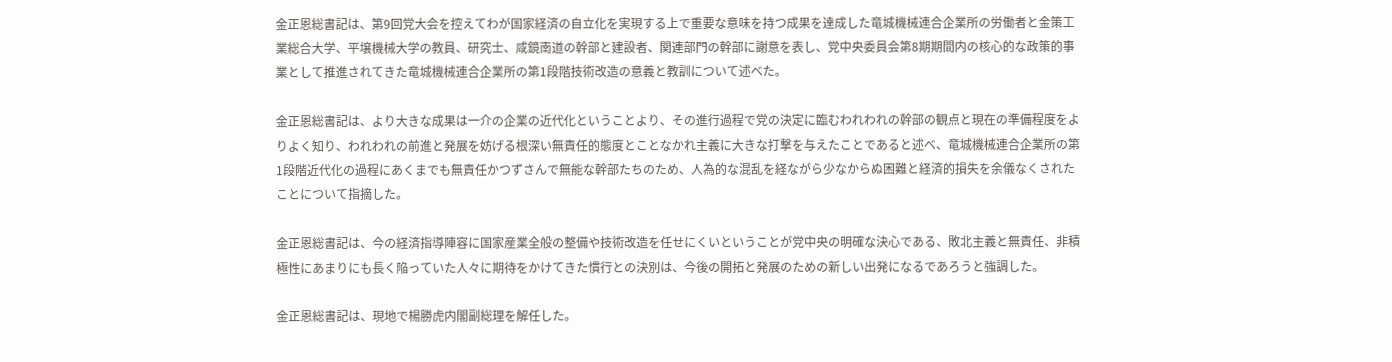金正恩総書記は、第9回党大会を控えてわが国家経済の自立化を実現する上で重要な意味を持つ成果を達成した竜城機械連合企業所の労働者と金策工業総合大学、平壌機械大学の教員、研究士、咸鏡南道の幹部と建設者、関連部門の幹部に謝意を表し、党中央委員会第8期期間内の核心的な政策的事業として推進されてきた竜城機械連合企業所の第1段階技術改造の意義と教訓について述べた。

金正恩総書記は、より大きな成果は一介の企業の近代化ということより、その進行過程で党の決定に臨むわれわれの幹部の観点と現在の準備程度をよりよく知り、われわれの前進と発展を妨げる根深い無責任的態度とことなかれ主義に大きな打撃を与えたことであると述べ、竜城機械連合企業所の第1段階近代化の過程にあくまでも無責任かつずさんで無能な幹部たちのため、人為的な混乱を経ながら少なからぬ困難と経済的損失を余儀なくされたことについて指摘した。

金正恩総書記は、今の経済指導陣容に国家産業全般の整備や技術改造を任せにくいということが党中央の明確な決心である、敗北主義と無責任、非積極性にあまりにも長く陥っていた人々に期待をかけてきた慣行との決別は、今後の開拓と発展のための新しい出発になるであろうと強調した。

金正恩総書記は、現地で楊勝虎内閣副総理を解任した。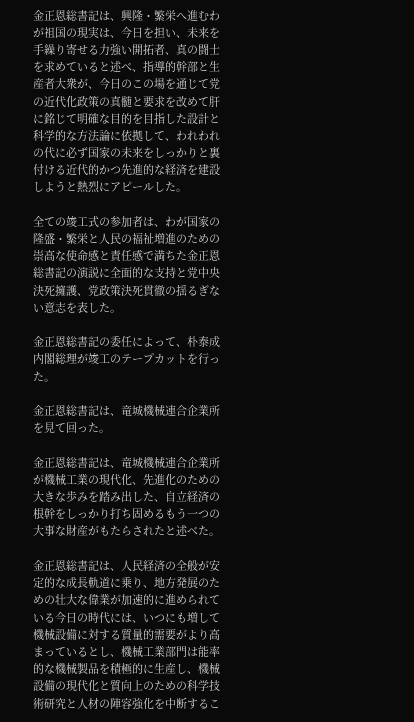金正恩総書記は、興隆・繁栄へ進むわが祖国の現実は、今日を担い、未来を手繰り寄せる力強い開拓者、真の闘士を求めていると述べ、指導的幹部と生産者大衆が、今日のこの場を通じて党の近代化政策の真髄と要求を改めて肝に銘じて明確な目的を目指した設計と科学的な方法論に依拠して、われわれの代に必ず国家の未来をしっかりと裏付ける近代的かつ先進的な経済を建設しようと熱烈にアピールした。

全ての竣工式の参加者は、わが国家の隆盛・繁栄と人民の福祉増進のための崇高な使命感と責任感で満ちた金正恩総書記の演説に全面的な支持と党中央決死擁護、党政策決死貫徹の揺るぎない意志を表した。

金正恩総書記の委任によって、朴泰成内閣総理が竣工のテープカットを行った。

金正恩総書記は、竜城機械連合企業所を見て回った。

金正恩総書記は、竜城機械連合企業所が機械工業の現代化、先進化のための大きな歩みを踏み出した、自立経済の根幹をしっかり打ち固めるもう一つの大事な財産がもたらされたと述べた。

金正恩総書記は、人民経済の全般が安定的な成長軌道に乗り、地方発展のための壮大な偉業が加速的に進められている今日の時代には、いつにも増して機械設備に対する質量的需要がより高まっているとし、機械工業部門は能率的な機械製品を積極的に生産し、機械設備の現代化と質向上のための科学技術研究と人材の陣容強化を中断するこ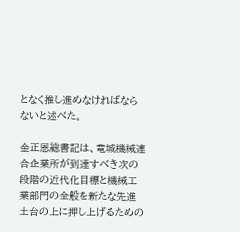となく推し進めなければならないと述べた。

金正恩総書記は、竜城機械連合企業所が到達すべき次の段階の近代化目標と機械工業部門の全般を新たな先進土台の上に押し上げるための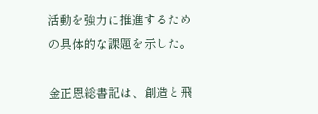活動を強力に推進するための具体的な課題を示した。

金正恩総書記は、創造と飛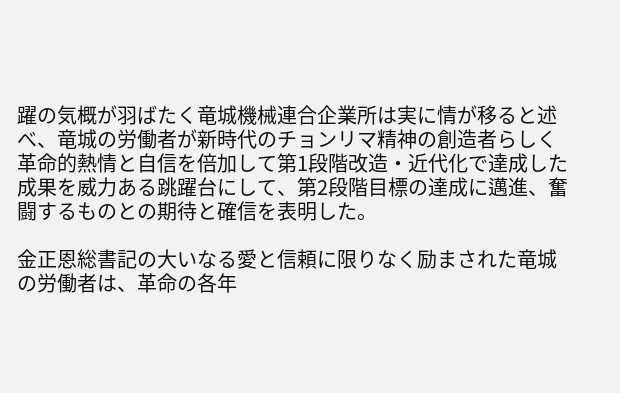躍の気概が羽ばたく竜城機械連合企業所は実に情が移ると述べ、竜城の労働者が新時代のチョンリマ精神の創造者らしく革命的熱情と自信を倍加して第1段階改造・近代化で達成した成果を威力ある跳躍台にして、第2段階目標の達成に邁進、奮闘するものとの期待と確信を表明した。

金正恩総書記の大いなる愛と信頼に限りなく励まされた竜城の労働者は、革命の各年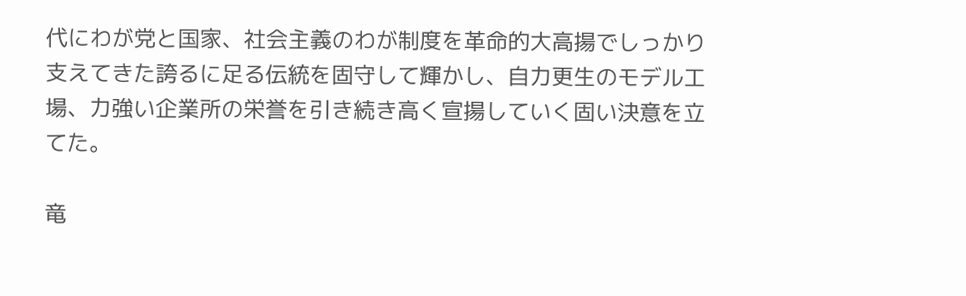代にわが党と国家、社会主義のわが制度を革命的大高揚でしっかり支えてきた誇るに足る伝統を固守して輝かし、自力更生のモデル工場、力強い企業所の栄誉を引き続き高く宣揚していく固い決意を立てた。

竜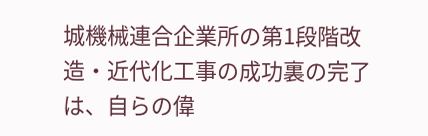城機械連合企業所の第1段階改造・近代化工事の成功裏の完了は、自らの偉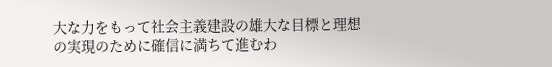大な力をもって社会主義建設の雄大な目標と理想の実現のために確信に満ちて進むわ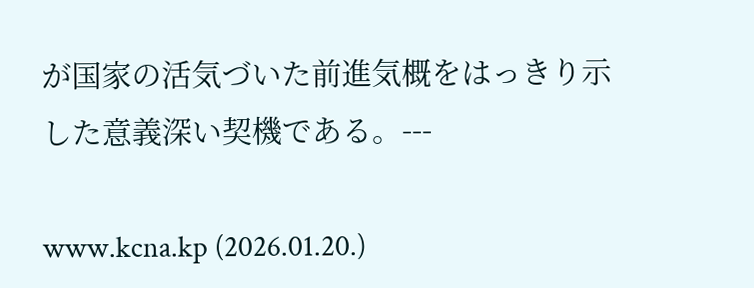が国家の活気づいた前進気概をはっきり示した意義深い契機である。---

www.kcna.kp (2026.01.20.)